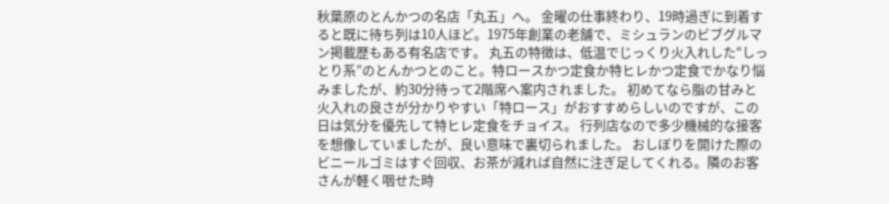秋葉原のとんかつの名店「丸五」へ。 金曜の仕事終わり、19時過ぎに到着すると既に待ち列は10人ほど。1975年創業の老舗で、ミシュランのビブグルマン掲載歴もある有名店です。 丸五の特徴は、低温でじっくり火入れした“しっとり系”のとんかつとのこと。特ロースかつ定食か特ヒレかつ定食でかなり悩みましたが、約30分待って2階席へ案内されました。 初めてなら脂の甘みと火入れの良さが分かりやすい「特ロース」がおすすめらしいのですが、この日は気分を優先して特ヒレ定食をチョイス。 行列店なので多少機械的な接客を想像していましたが、良い意味で裏切られました。 おしぼりを開けた際のビニールゴミはすぐ回収、お茶が減れば自然に注ぎ足してくれる。隣のお客さんが軽く咽せた時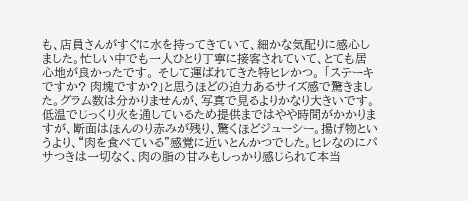も、店員さんがすぐに水を持ってきていて、細かな気配りに感心しました。忙しい中でも一人ひとり丁寧に接客されていて、とても居心地が良かったです。 そして運ばれてきた特ヒレかつ。 「ステーキですか? 肉塊ですか?」と思うほどの迫力あるサイズ感で驚きました。グラム数は分かりませんが、写真で見るよりかなり大きいです。 低温でじっくり火を通しているため提供まではやや時間がかかりますが、断面はほんのり赤みが残り、驚くほどジューシー。揚げ物というより、“肉を食べている”感覚に近いとんかつでした。ヒレなのにパサつきは一切なく、肉の脂の甘みもしっかり感じられて本当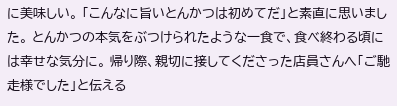に美味しい。 「こんなに旨いとんかつは初めてだ」と素直に思いました。 とんかつの本気をぶつけられたような一食で、食べ終わる頃には幸せな気分に。 帰り際、親切に接してくださった店員さんへ「ご馳走様でした」と伝える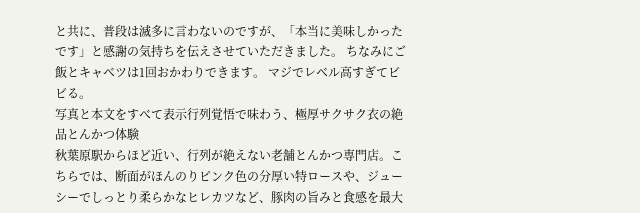と共に、普段は滅多に言わないのですが、「本当に美味しかったです」と感謝の気持ちを伝えさせていただきました。 ちなみにご飯とキャベツは1回おかわりできます。 マジでレベル高すぎてビビる。
写真と本文をすべて表示行列覚悟で味わう、極厚サクサク衣の絶品とんかつ体験
秋葉原駅からほど近い、行列が絶えない老舗とんかつ専門店。こちらでは、断面がほんのりピンク色の分厚い特ロースや、ジューシーでしっとり柔らかなヒレカツなど、豚肉の旨みと食感を最大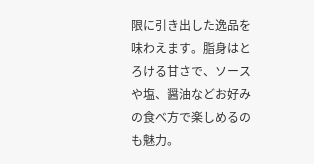限に引き出した逸品を味わえます。脂身はとろける甘さで、ソースや塩、醤油などお好みの食べ方で楽しめるのも魅力。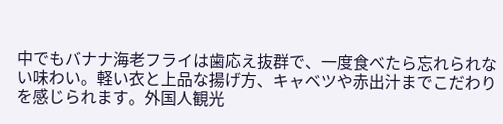中でもバナナ海老フライは歯応え抜群で、一度食べたら忘れられない味わい。軽い衣と上品な揚げ方、キャベツや赤出汁までこだわりを感じられます。外国人観光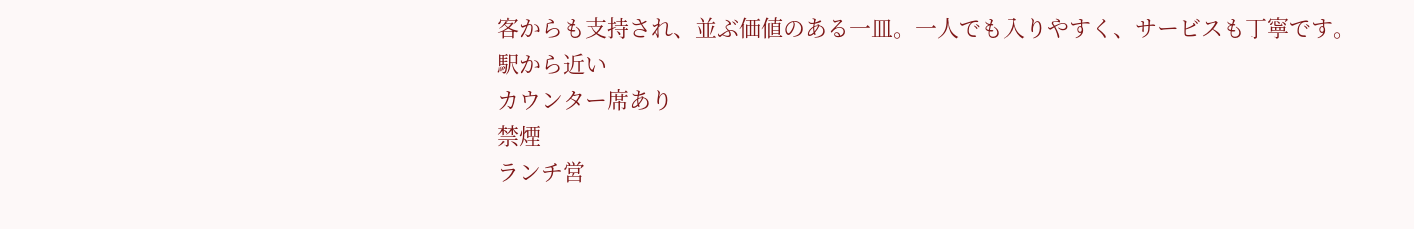客からも支持され、並ぶ価値のある一皿。一人でも入りやすく、サービスも丁寧です。
駅から近い
カウンター席あり
禁煙
ランチ営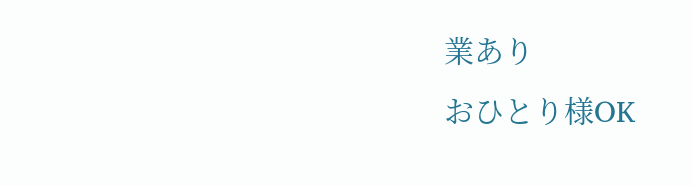業あり
おひとり様OK